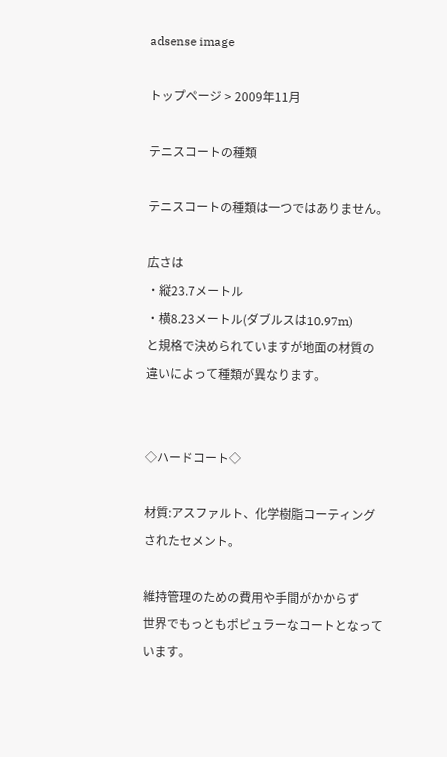adsense image

トップページ > 2009年11月

テニスコートの種類

テニスコートの種類は一つではありません。

広さは
・縦23.7メートル
・横8.23メートル(ダブルスは10.97m)
と規格で決められていますが地面の材質の
違いによって種類が異なります。


◇ハードコート◇

材質:アスファルト、化学樹脂コーティング
されたセメント。

維持管理のための費用や手間がかからず
世界でもっともポピュラーなコートとなって
います。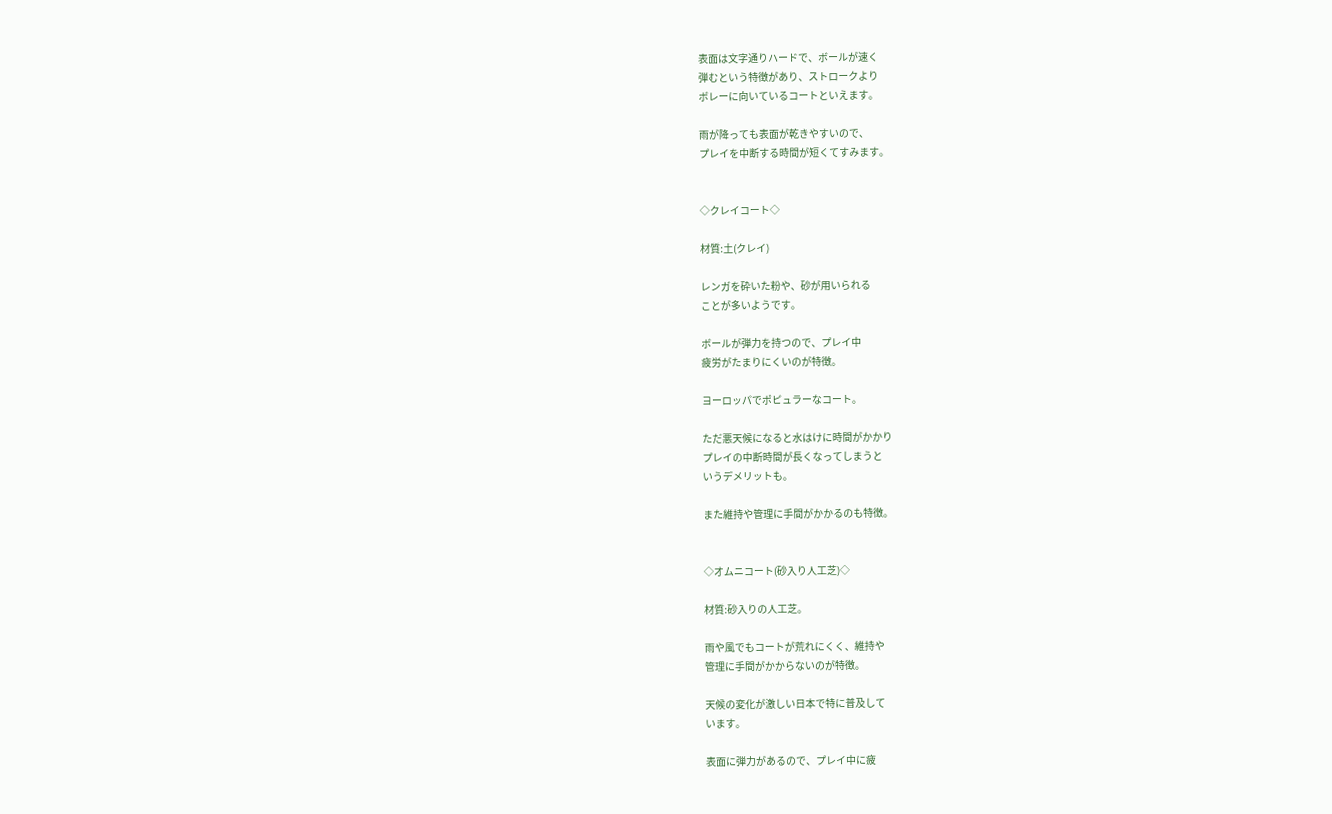表面は文字通りハードで、ボールが速く
弾むという特徴があり、ストロークより
ボレーに向いているコートといえます。

雨が降っても表面が乾きやすいので、
プレイを中断する時間が短くてすみます。


◇クレイコート◇

材質:土(クレイ)

レンガを砕いた粉や、砂が用いられる
ことが多いようです。

ボールが弾力を持つので、プレイ中
疲労がたまりにくいのが特徴。

ヨーロッパでポピュラーなコート。

ただ悪天候になると水はけに時間がかかり
プレイの中断時間が長くなってしまうと
いうデメリットも。

また維持や管理に手間がかかるのも特徴。


◇オムニコート(砂入り人工芝)◇

材質:砂入りの人工芝。

雨や風でもコートが荒れにくく、維持や
管理に手間がかからないのが特徴。

天候の変化が激しい日本で特に普及して
います。

表面に弾力があるので、プレイ中に疲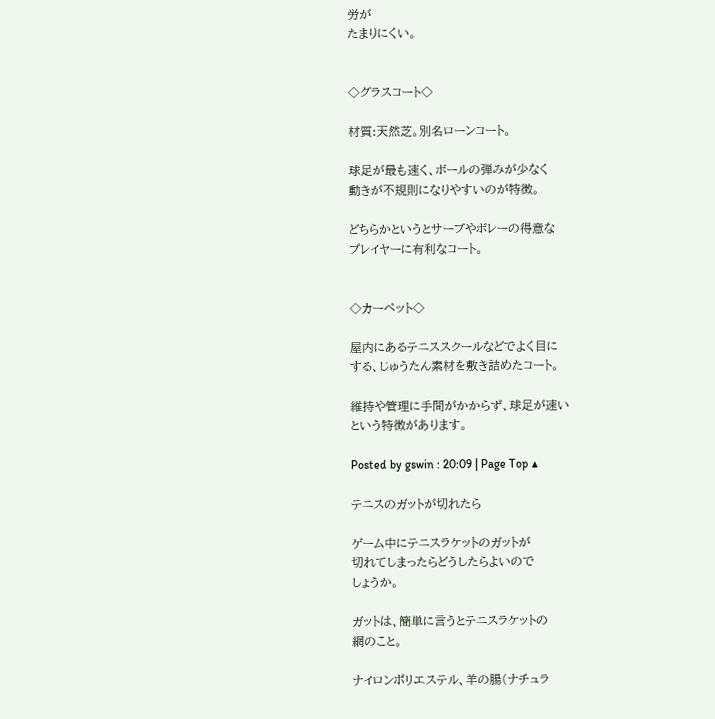労が
たまりにくい。


◇グラスコート◇

材質:天然芝。別名ローンコート。

球足が最も速く、ボールの弾みが少なく
動きが不規則になりやすいのが特徴。

どちらかというとサーブやボレーの得意な
プレイヤーに有利なコート。


◇カーペット◇

屋内にあるテニススクールなどでよく目に
する、じゅうたん素材を敷き詰めたコート。

維持や管理に手間がかからず、球足が速い
という特徴があります。

Posted by gswin : 20:09 | Page Top ▲

テニスのガットが切れたら

ゲーム中にテニスラケットのガットが
切れてしまったらどうしたらよいので
しょうか。

ガットは、簡単に言うとテニスラケットの
網のこと。

ナイロンポリエステル、羊の腸(ナチュラ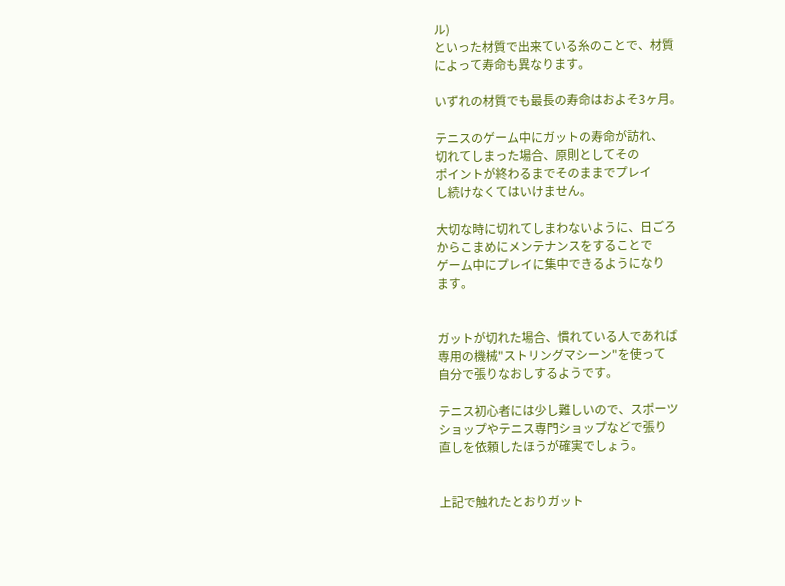ル)
といった材質で出来ている糸のことで、材質
によって寿命も異なります。

いずれの材質でも最長の寿命はおよそ3ヶ月。

テニスのゲーム中にガットの寿命が訪れ、
切れてしまった場合、原則としてその
ポイントが終わるまでそのままでプレイ
し続けなくてはいけません。

大切な時に切れてしまわないように、日ごろ
からこまめにメンテナンスをすることで
ゲーム中にプレイに集中できるようになり
ます。


ガットが切れた場合、慣れている人であれば
専用の機械"ストリングマシーン"を使って
自分で張りなおしするようです。

テニス初心者には少し難しいので、スポーツ
ショップやテニス専門ショップなどで張り
直しを依頼したほうが確実でしょう。


上記で触れたとおりガット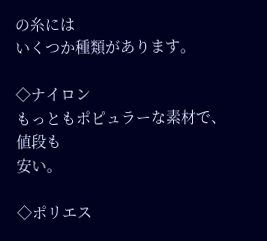の糸には
いくつか種類があります。

◇ナイロン
もっともポピュラーな素材で、値段も
安い。

◇ポリエス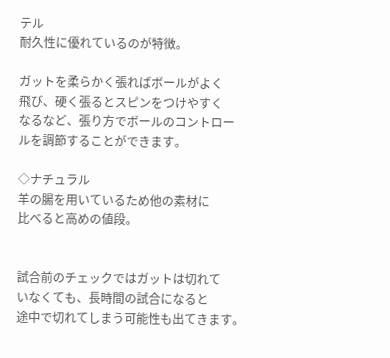テル
耐久性に優れているのが特徴。

ガットを柔らかく張ればボールがよく
飛び、硬く張るとスピンをつけやすく
なるなど、張り方でボールのコントロー
ルを調節することができます。

◇ナチュラル
羊の腸を用いているため他の素材に
比べると高めの値段。


試合前のチェックではガットは切れて
いなくても、長時間の試合になると
途中で切れてしまう可能性も出てきます。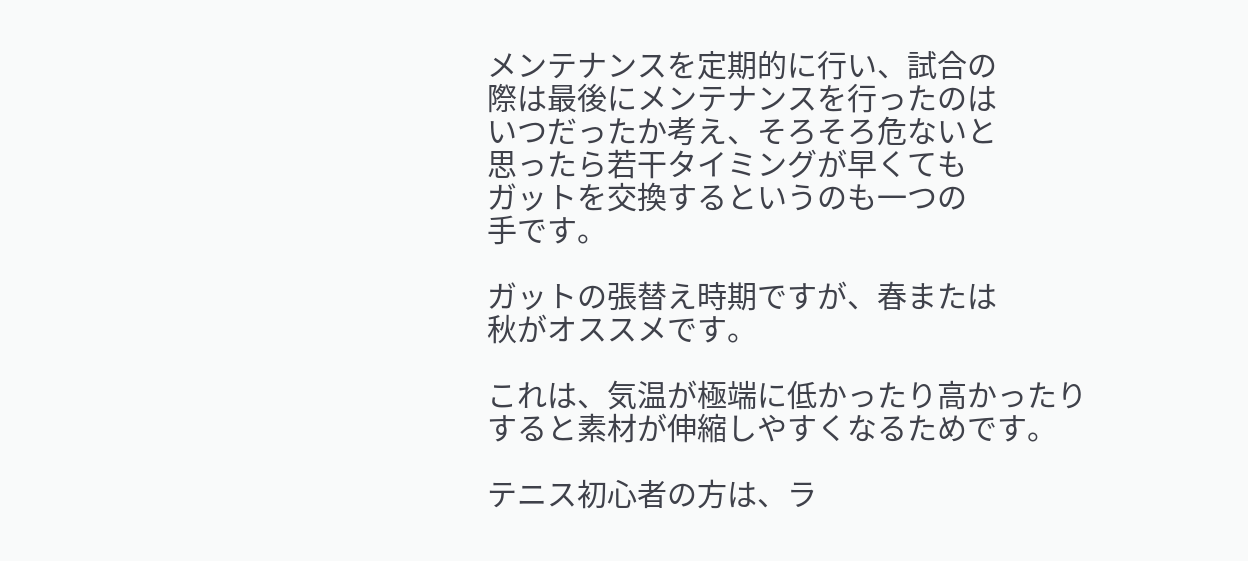メンテナンスを定期的に行い、試合の
際は最後にメンテナンスを行ったのは
いつだったか考え、そろそろ危ないと
思ったら若干タイミングが早くても
ガットを交換するというのも一つの
手です。

ガットの張替え時期ですが、春または
秋がオススメです。

これは、気温が極端に低かったり高かったり
すると素材が伸縮しやすくなるためです。

テニス初心者の方は、ラ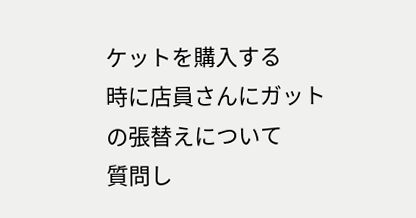ケットを購入する
時に店員さんにガットの張替えについて
質問し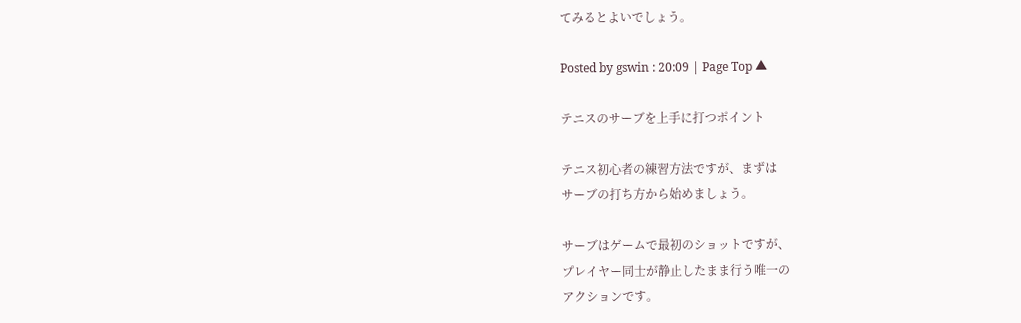てみるとよいでしょう。

Posted by gswin : 20:09 | Page Top ▲

テニスのサーブを上手に打つポイント

テニス初心者の練習方法ですが、まずは
サーブの打ち方から始めましょう。

サーブはゲームで最初のショットですが、
プレイヤー同士が静止したまま行う唯一の
アクションです。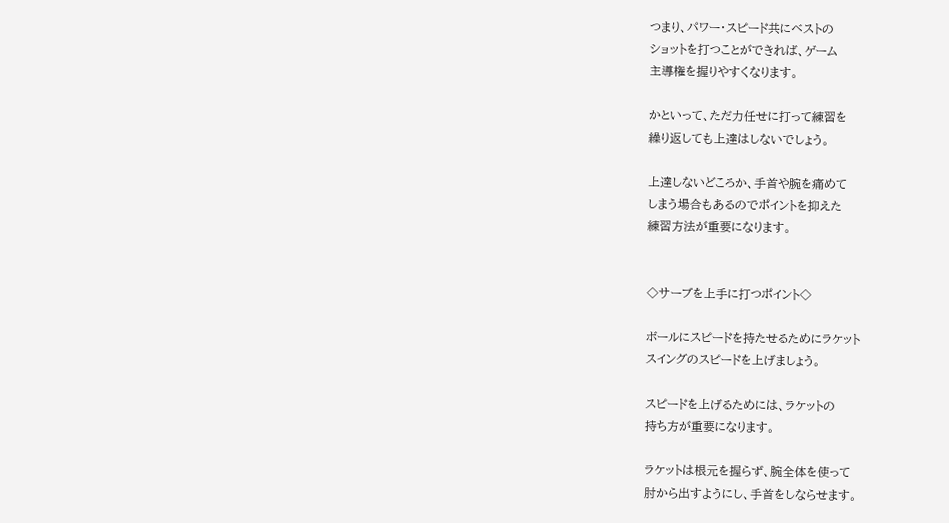つまり、パワー・スピード共にベストの
ショットを打つことができれば、ゲーム
主導権を握りやすくなります。

かといって、ただ力任せに打って練習を
繰り返しても上達はしないでしょう。

上達しないどころか、手首や腕を痛めて
しまう場合もあるのでポイントを抑えた
練習方法が重要になります。


◇サーブを上手に打つポイント◇

ボールにスピードを持たせるためにラケット
スイングのスピードを上げましょう。

スピードを上げるためには、ラケットの
持ち方が重要になります。

ラケットは根元を握らず、腕全体を使って
肘から出すようにし、手首をしならせます。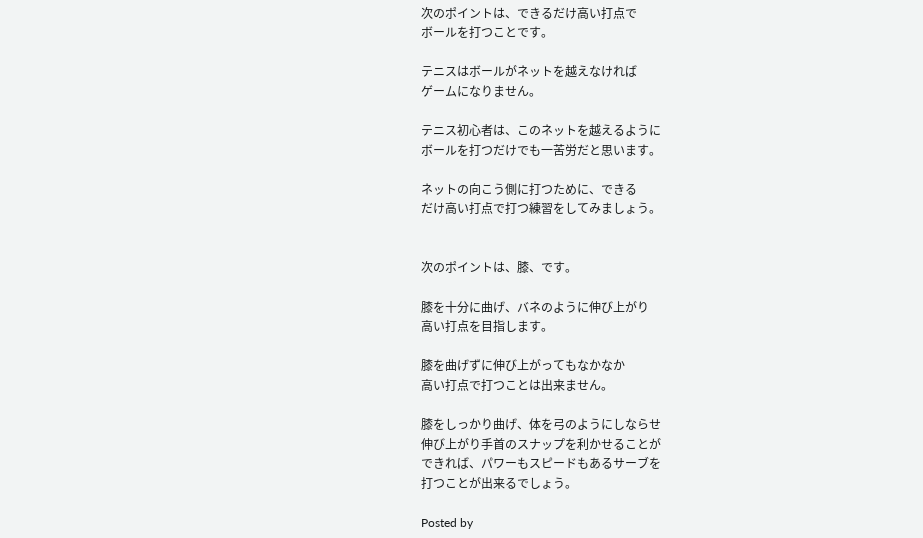次のポイントは、できるだけ高い打点で
ボールを打つことです。

テニスはボールがネットを越えなければ
ゲームになりません。

テニス初心者は、このネットを越えるように
ボールを打つだけでも一苦労だと思います。

ネットの向こう側に打つために、できる
だけ高い打点で打つ練習をしてみましょう。


次のポイントは、膝、です。

膝を十分に曲げ、バネのように伸び上がり
高い打点を目指します。

膝を曲げずに伸び上がってもなかなか
高い打点で打つことは出来ません。

膝をしっかり曲げ、体を弓のようにしならせ
伸び上がり手首のスナップを利かせることが
できれば、パワーもスピードもあるサーブを
打つことが出来るでしょう。

Posted by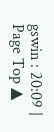gswin : 20:09 | Page Top ▲